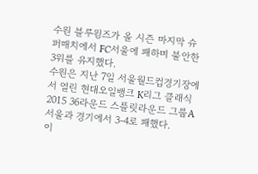수원 블루윙즈가 올 시즌 마지막 슈퍼매치에서 FC서울에 패하며 불안한 3위를 유지했다.
수원은 지난 7일 서울월드컵경기장에서 열린 현대오일뱅크 K리그 클래식 2015 36라운드 스플릿라운드 그룹A 서울과 경기에서 3-4로 패했다.
이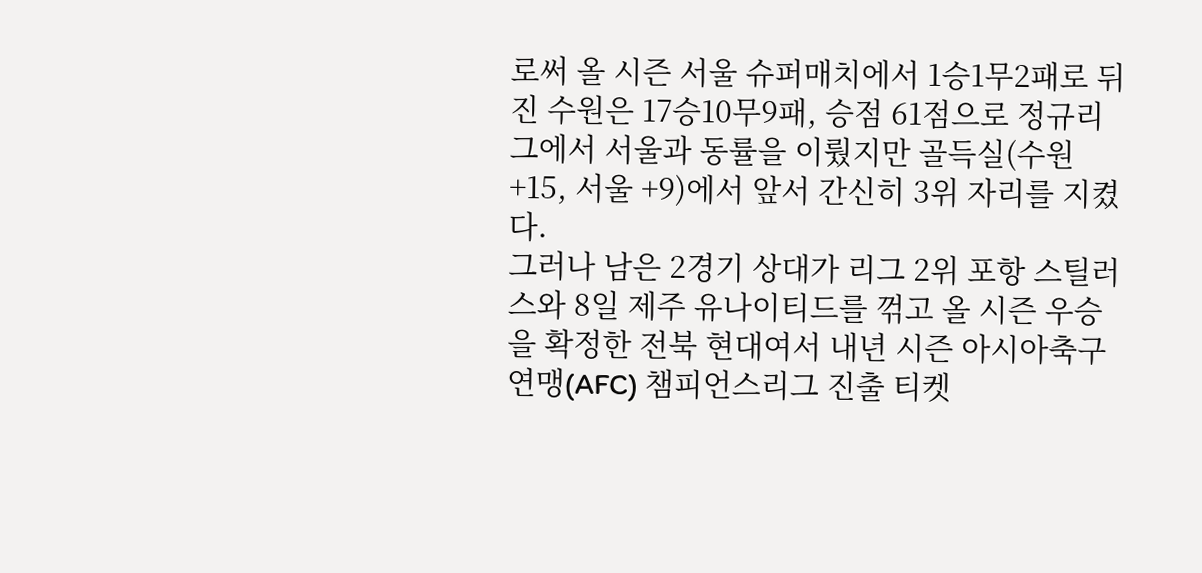로써 올 시즌 서울 슈퍼매치에서 1승1무2패로 뒤진 수원은 17승10무9패, 승점 61점으로 정규리그에서 서울과 동률을 이뤘지만 골득실(수원 +15, 서울 +9)에서 앞서 간신히 3위 자리를 지켰다.
그러나 남은 2경기 상대가 리그 2위 포항 스틸러스와 8일 제주 유나이티드를 꺾고 올 시즌 우승을 확정한 전북 현대여서 내년 시즌 아시아축구연맹(AFC) 챔피언스리그 진출 티켓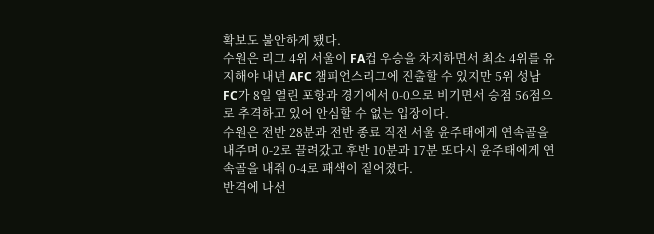확보도 불안하게 됐다.
수원은 리그 4위 서울이 FA컵 우승을 차지하면서 최소 4위를 유지해야 내년 AFC 챔피언스리그에 진출할 수 있지만 5위 성남FC가 8일 열린 포항과 경기에서 0-0으로 비기면서 승점 56점으로 추격하고 있어 안심할 수 없는 입장이다.
수원은 전반 28분과 전반 종료 직전 서울 윤주태에게 연속골을 내주며 0-2로 끌려갔고 후반 10분과 17분 또다시 윤주태에게 연속골을 내줘 0-4로 패색이 짙어졌다.
반격에 나선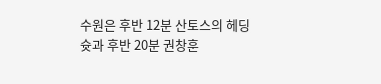수원은 후반 12분 산토스의 헤딩슛과 후반 20분 권창훈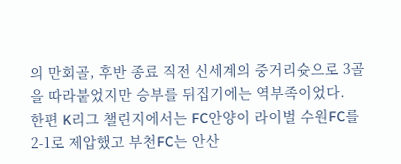의 만회골, 후반 종료 직전 신세계의 중거리슛으로 3골을 따라붙었지만 승부를 뒤집기에는 역부족이었다.
한편 K리그 챌린지에서는 FC안양이 라이벌 수원FC를 2-1로 제압했고 부천FC는 안산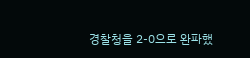경찰청을 2-0으로 완파했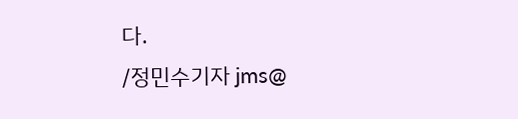다.
/정민수기자 jms@